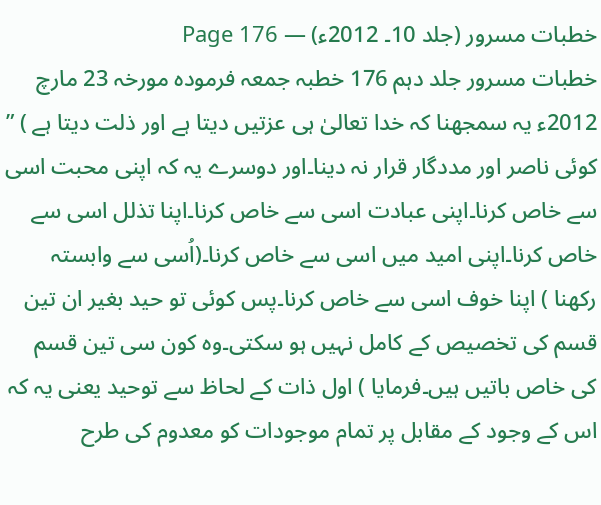خطبات مسرور (جلد 10۔ 2012ء) — Page 176
خطبات مسرور جلد دہم 176 خطبہ جمعہ فرمودہ مورخہ 23 مارچ 2012ء یہ سمجھنا کہ خدا تعالیٰ ہی عزتیں دیتا ہے اور ذلت دیتا ہے ) ” کوئی ناصر اور مددگار قرار نہ دینا۔اور دوسرے یہ کہ اپنی محبت اسی سے خاص کرنا۔اپنی عبادت اسی سے خاص کرنا۔اپنا تذلل اسی سے خاص کرنا۔اپنی امید میں اسی سے خاص کرنا۔(اُسی سے وابستہ رکھنا ) اپنا خوف اسی سے خاص کرنا۔پس کوئی تو حید بغیر ان تین قسم کی تخصیص کے کامل نہیں ہو سکتی۔وہ کون سی تین قسم کی خاص باتیں ہیں۔فرمایا ) اول ذات کے لحاظ سے توحید یعنی یہ کہ اس کے وجود کے مقابل پر تمام موجودات کو معدوم کی طرح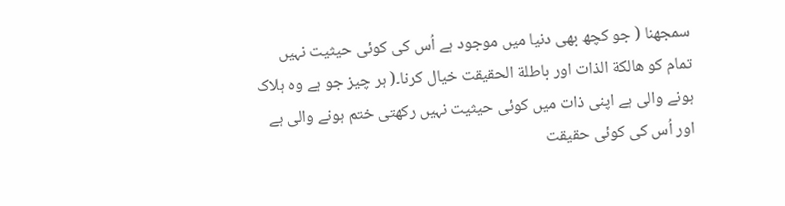سمجھنا ( جو کچھ بھی دنیا میں موجود ہے اُس کی کوئی حیثیت نہیں تمام کو هالكة الذات اور باطلة الحقيقت خيال کرنا۔( ہر چیز جو ہے وہ ہلاک ہونے والی ہے اپنی ذات میں کوئی حیثیت نہیں رکھتی ختم ہونے والی ہے اور اُس کی کوئی حقیقت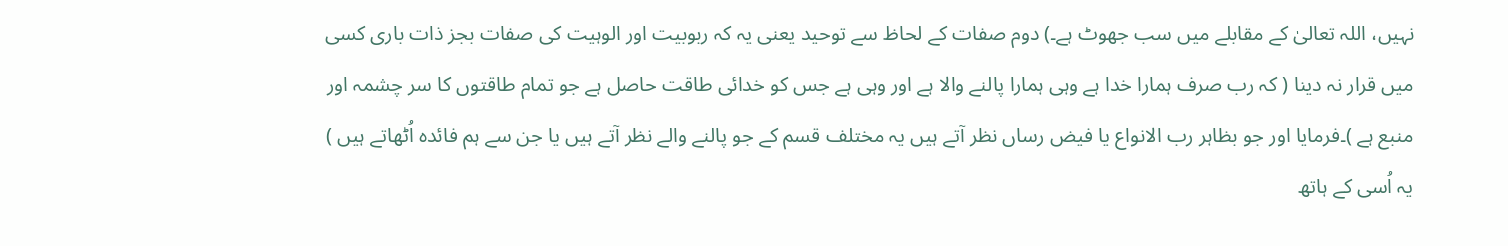نہیں، اللہ تعالیٰ کے مقابلے میں سب جھوٹ ہے۔) دوم صفات کے لحاظ سے توحید یعنی یہ کہ ربوبیت اور الوہیت کی صفات بجز ذات باری کسی میں قرار نہ دینا ( کہ رب صرف ہمارا خدا ہے وہی ہمارا پالنے والا ہے اور وہی ہے جس کو خدائی طاقت حاصل ہے جو تمام طاقتوں کا سر چشمہ اور منبع ہے )۔فرمایا اور جو بظاہر رب الانواع یا فیض رساں نظر آتے ہیں یہ مختلف قسم کے جو پالنے والے نظر آتے ہیں یا جن سے ہم فائدہ اُٹھاتے ہیں ) یہ اُسی کے ہاتھ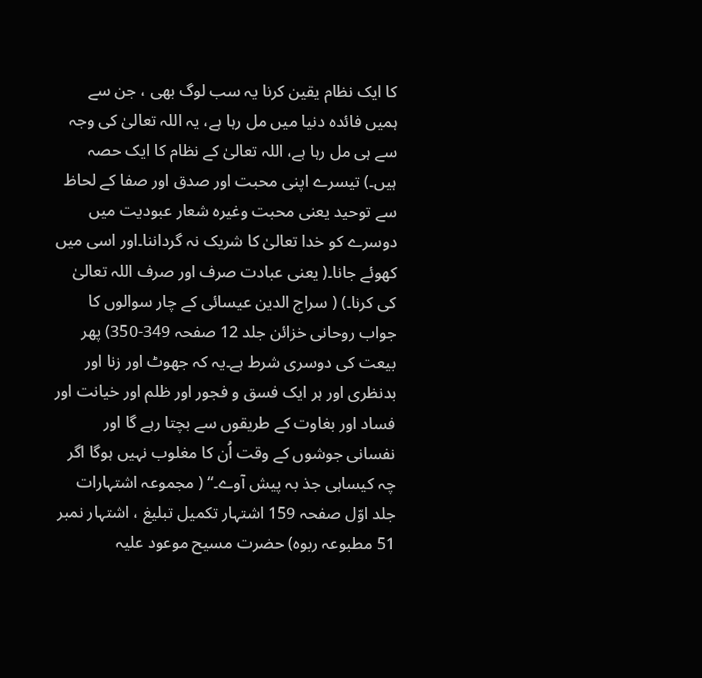کا ایک نظام یقین کرنا یہ سب لوگ بھی ، جن سے ہمیں فائدہ دنیا میں مل رہا ہے، یہ اللہ تعالیٰ کی وجہ سے ہی مل رہا ہے، اللہ تعالیٰ کے نظام کا ایک حصہ ہیں۔) تیسرے اپنی محبت اور صدق اور صفا کے لحاظ سے توحید یعنی محبت وغیرہ شعار عبودیت میں دوسرے کو خدا تعالیٰ کا شریک نہ گرداننا۔اور اسی میں کھوئے جانا۔( یعنی عبادت صرف اور صرف اللہ تعالیٰ کی کرنا۔) ( سراج الدین عیسائی کے چار سوالوں کا جواب روحانی خزائن جلد 12 صفحہ 349-350) پھر بیعت کی دوسری شرط ہے۔یہ کہ جھوٹ اور زنا اور بدنظری اور ہر ایک فسق و فجور اور ظلم اور خیانت اور فساد اور بغاوت کے طریقوں سے بچتا رہے گا اور نفسانی جوشوں کے وقت اُن کا مغلوب نہیں ہوگا اگر چہ کیساہی جذ بہ پیش آوے۔“ ( مجموعہ اشتہارات جلد اوّل صفحہ 159 اشتہار تکمیل تبلیغ ، اشتہار نمبر 51 مطبوعہ ربوہ) حضرت مسیح موعود علیہ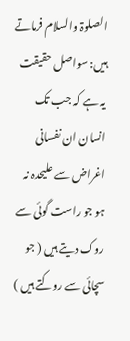الصلوۃ والسلام فرماتے ہیں: سواصل حقیقت یہ ہے کہ جب تک انسان ان نفسانی اغراض سے علیحدہ نہ ہو جو راست گوئی سے روک دیتے ہیں ( جو سچائی سے روکتے ہیں )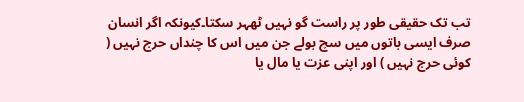تب تک حقیقی طور پر راست گو نہیں ٹھہر سکتا۔کیونکہ اگر انسان صرف ایسی باتوں میں سچ بولے جن میں اس کا چنداں حرج نہیں ( کوئی حرج نہیں ) اور اپنی عزت یا مال یا